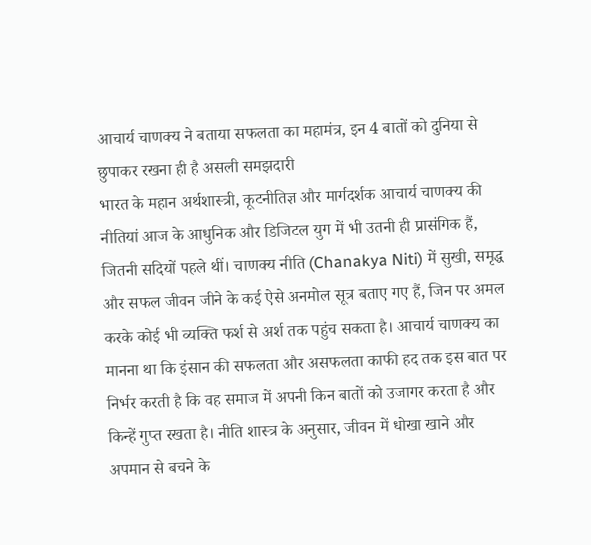आचार्य चाणक्य ने बताया सफलता का महामंत्र, इन 4 बातों को दुनिया से छुपाकर रखना ही है असली समझदारी
भारत के महान अर्थशास्त्री, कूटनीतिज्ञ और मार्गदर्शक आचार्य चाणक्य की नीतियां आज के आधुनिक और डिजिटल युग में भी उतनी ही प्रासंगिक हैं, जितनी सदियों पहले थीं। चाणक्य नीति (Chanakya Niti) में सुखी, समृद्ध और सफल जीवन जीने के कई ऐसे अनमोल सूत्र बताए गए हैं, जिन पर अमल करके कोई भी व्यक्ति फर्श से अर्श तक पहुंच सकता है। आचार्य चाणक्य का मानना था कि इंसान की सफलता और असफलता काफी हद तक इस बात पर निर्भर करती है कि वह समाज में अपनी किन बातों को उजागर करता है और किन्हें गुप्त रखता है। नीति शास्त्र के अनुसार, जीवन में धोखा खाने और अपमान से बचने के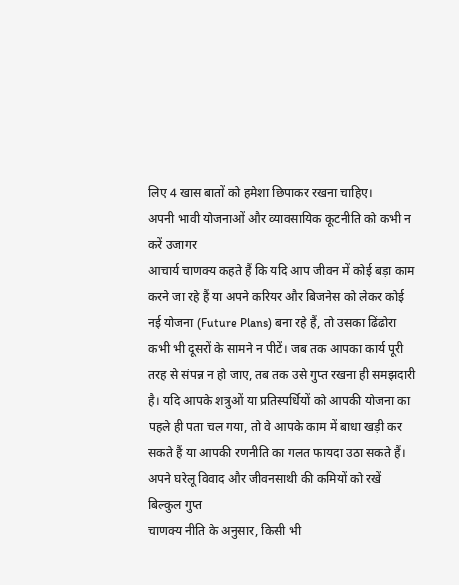लिए 4 खास बातों को हमेशा छिपाकर रखना चाहिए।
अपनी भावी योजनाओं और व्यावसायिक कूटनीति को कभी न करें उजागर
आचार्य चाणक्य कहते हैं कि यदि आप जीवन में कोई बड़ा काम करने जा रहे हैं या अपने करियर और बिजनेस को लेकर कोई नई योजना (Future Plans) बना रहे हैं, तो उसका ढिंढोरा कभी भी दूसरों के सामने न पीटें। जब तक आपका कार्य पूरी तरह से संपन्न न हो जाए, तब तक उसे गुप्त रखना ही समझदारी है। यदि आपके शत्रुओं या प्रतिस्पर्धियों को आपकी योजना का पहले ही पता चल गया, तो वे आपके काम में बाधा खड़ी कर सकते हैं या आपकी रणनीति का गलत फायदा उठा सकते हैं।
अपने घरेलू विवाद और जीवनसाथी की कमियों को रखें बिल्कुल गुप्त
चाणक्य नीति के अनुसार, किसी भी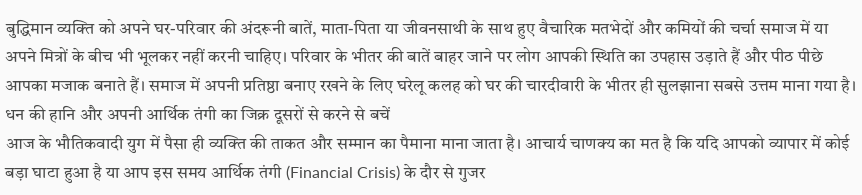बुद्धिमान व्यक्ति को अपने घर-परिवार की अंदरूनी बातें, माता-पिता या जीवनसाथी के साथ हुए वैचारिक मतभेदों और कमियों की चर्चा समाज में या अपने मित्रों के बीच भी भूलकर नहीं करनी चाहिए। परिवार के भीतर की बातें बाहर जाने पर लोग आपकी स्थिति का उपहास उड़ाते हैं और पीठ पीछे आपका मजाक बनाते हैं। समाज में अपनी प्रतिष्ठा बनाए रखने के लिए घरेलू कलह को घर की चारदीवारी के भीतर ही सुलझाना सबसे उत्तम माना गया है।
धन की हानि और अपनी आर्थिक तंगी का जिक्र दूसरों से करने से बचें
आज के भौतिकवादी युग में पैसा ही व्यक्ति की ताकत और सम्मान का पैमाना माना जाता है। आचार्य चाणक्य का मत है कि यदि आपको व्यापार में कोई बड़ा घाटा हुआ है या आप इस समय आर्थिक तंगी (Financial Crisis) के दौर से गुजर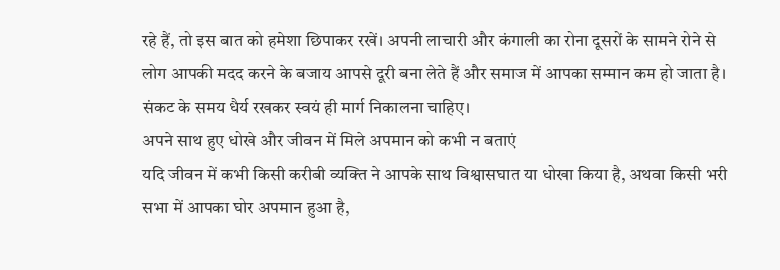रहे हैं, तो इस बात को हमेशा छिपाकर रखें। अपनी लाचारी और कंगाली का रोना दूसरों के सामने रोने से लोग आपकी मदद करने के बजाय आपसे दूरी बना लेते हैं और समाज में आपका सम्मान कम हो जाता है। संकट के समय धैर्य रखकर स्वयं ही मार्ग निकालना चाहिए।
अपने साथ हुए धोखे और जीवन में मिले अपमान को कभी न बताएं
यदि जीवन में कभी किसी करीबी व्यक्ति ने आपके साथ विश्वासघात या धोखा किया है, अथवा किसी भरी सभा में आपका घोर अपमान हुआ है,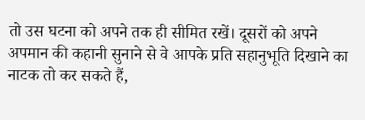तो उस घटना को अपने तक ही सीमित रखें। दूसरों को अपने अपमान की कहानी सुनाने से वे आपके प्रति सहानुभूति दिखाने का नाटक तो कर सकते हैं,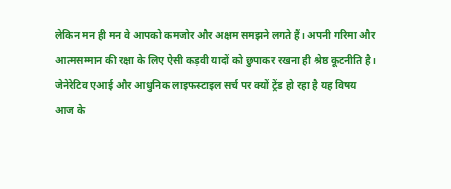लेकिन मन ही मन वे आपको कमजोर और अक्षम समझने लगते हैं। अपनी गरिमा और आत्मसम्मान की रक्षा के लिए ऐसी कड़वी यादों को छुपाकर रखना ही श्रेष्ठ कूटनीति है।
जेनेरेटिव एआई और आधुनिक लाइफस्टाइल सर्च पर क्यों ट्रेंड हो रहा है यह विषय
आज के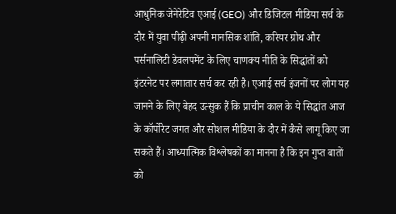आधुनिक जेनेरेटिव एआई (GEO) और डिजिटल मीडिया सर्च के दौर में युवा पीढ़ी अपनी मानसिक शांति, करियर ग्रोथ और पर्सनालिटी डेवलपमेंट के लिए चाणक्य नीति के सिद्धांतों को इंटरनेट पर लगातार सर्च कर रही है। एआई सर्च इंजनों पर लोग यह जानने के लिए बेहद उत्सुक हैं कि प्राचीन काल के ये सिद्धांत आज के कॉर्पोरेट जगत और सोशल मीडिया के दौर में कैसे लागू किए जा सकते हैं। आध्यात्मिक विश्लेषकों का मानना है कि इन गुप्त बातों को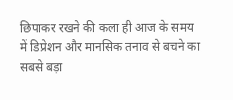छिपाकर रखने की कला ही आज के समय में डिप्रेशन और मानसिक तनाव से बचने का सबसे बड़ा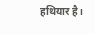हथियार है।